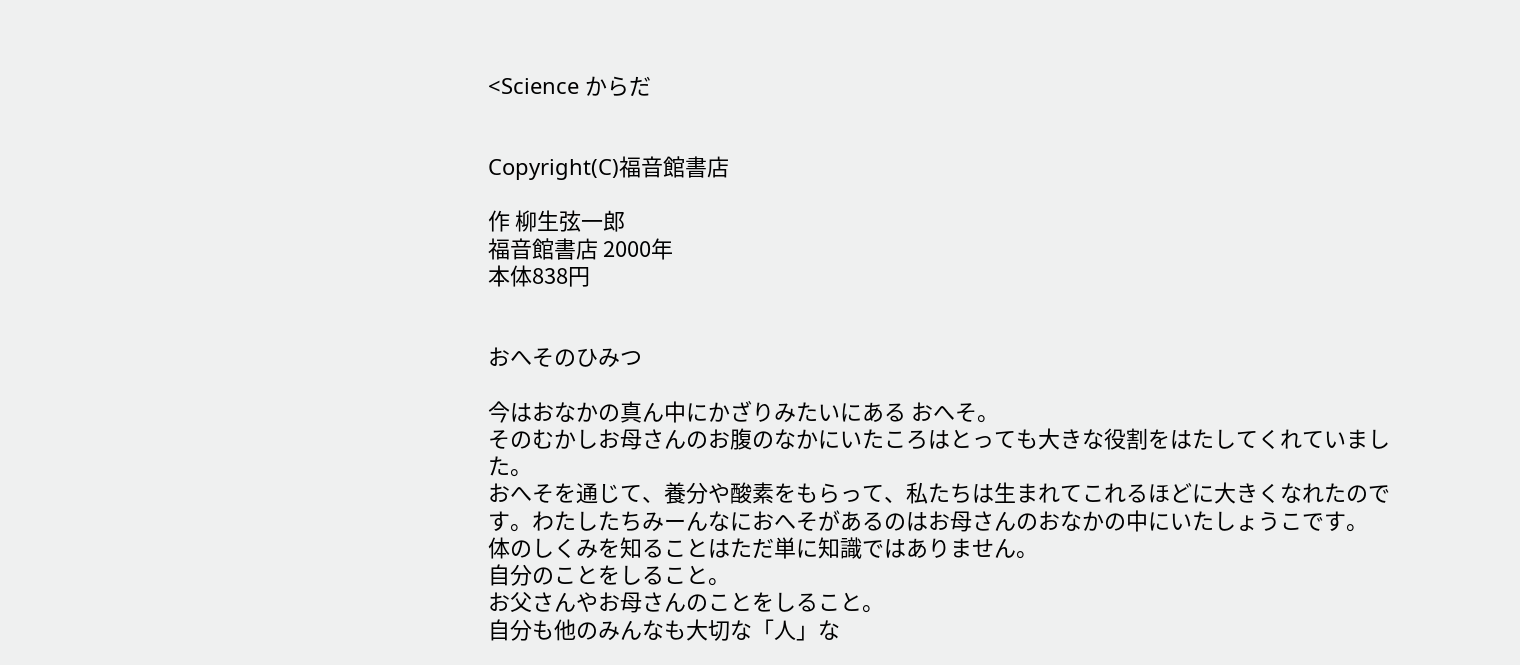<Science からだ


Copyright(C)福音館書店

作 柳生弦一郎
福音館書店 2000年
本体838円


おへそのひみつ

今はおなかの真ん中にかざりみたいにある おへそ。
そのむかしお母さんのお腹のなかにいたころはとっても大きな役割をはたしてくれていました。
おへそを通じて、養分や酸素をもらって、私たちは生まれてこれるほどに大きくなれたのです。わたしたちみーんなにおへそがあるのはお母さんのおなかの中にいたしょうこです。
体のしくみを知ることはただ単に知識ではありません。
自分のことをしること。
お父さんやお母さんのことをしること。
自分も他のみんなも大切な「人」な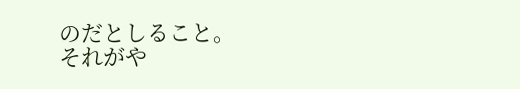のだとしること。
それがや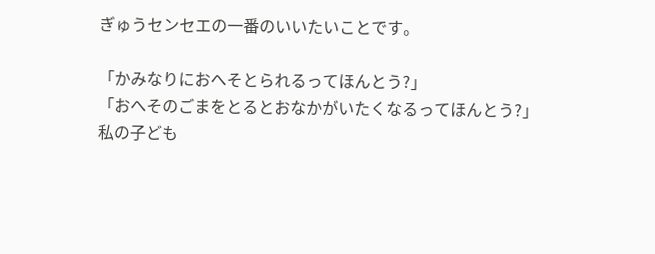ぎゅうセンセエの一番のいいたいことです。

「かみなりにおへそとられるってほんとう?」
「おへそのごまをとるとおなかがいたくなるってほんとう?」
私の子ども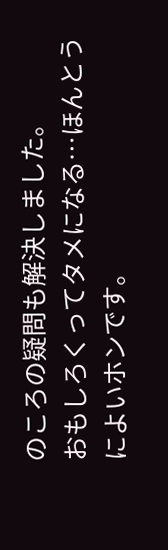のころの疑問も解決しました。
おもしろくってタメになる…ほんとうによいホンです。